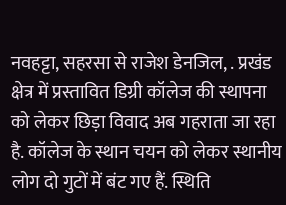नवहट्टा, सहरसा से राजेश डेनजिल, . प्रखंड क्षेत्र में प्रस्तावित डिग्री कॉलेज की स्थापना को लेकर छिड़ा विवाद अब गहराता जा रहा है. कॉलेज के स्थान चयन को लेकर स्थानीय लोग दो गुटों में बंट गए हैं. स्थिति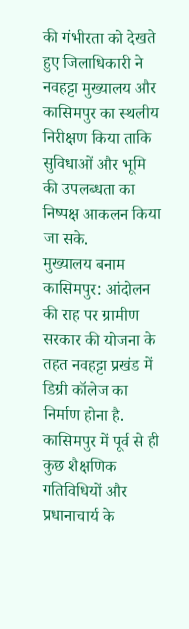की गंभीरता को देखते हुए जिलाधिकारी ने नवहट्टा मुख्यालय और कासिमपुर का स्थलीय निरीक्षण किया ताकि सुविधाओं और भूमि की उपलब्धता का निष्पक्ष आकलन किया जा सके.
मुख्यालय बनाम कासिमपुर: आंदोलन की राह पर ग्रामीण
सरकार की योजना के तहत नवहट्टा प्रखंड में डिग्री कॉलेज का निर्माण होना है. कासिमपुर में पूर्व से ही कुछ शैक्षणिक गतिविधियों और प्रधानाचार्य के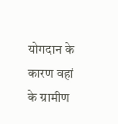योगदान के कारण वहां के ग्रामीण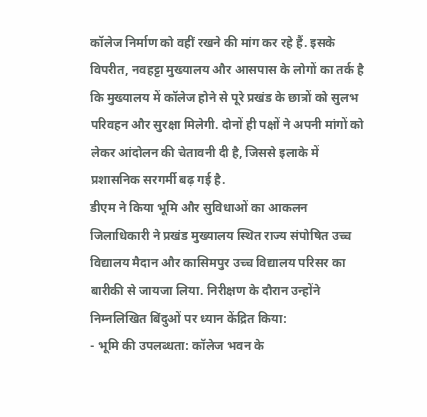कॉलेज निर्माण को वहीं रखने की मांग कर रहे हैं. इसके विपरीत, नवहट्टा मुख्यालय और आसपास के लोगों का तर्क है कि मुख्यालय में कॉलेज होने से पूरे प्रखंड के छात्रों को सुलभ परिवहन और सुरक्षा मिलेगी. दोनों ही पक्षों ने अपनी मांगों को लेकर आंदोलन की चेतावनी दी है, जिससे इलाके में प्रशासनिक सरगर्मी बढ़ गई है.
डीएम ने किया भूमि और सुविधाओं का आकलन
जिलाधिकारी ने प्रखंड मुख्यालय स्थित राज्य संपोषित उच्च विद्यालय मैदान और कासिमपुर उच्च विद्यालय परिसर का बारीकी से जायजा लिया. निरीक्षण के दौरान उन्होंने निम्नलिखित बिंदुओं पर ध्यान केंद्रित किया:
- भूमि की उपलब्धता: कॉलेज भवन के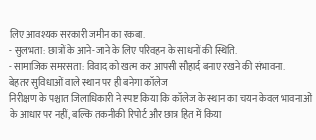लिए आवश्यक सरकारी जमीन का रकबा.
- सुलभता: छात्रों के आने-जाने के लिए परिवहन के साधनों की स्थिति.
- सामाजिक समरसता: विवाद को खत्म कर आपसी सौहार्द बनाए रखने की संभावना.
बेहतर सुविधाओं वाले स्थान पर ही बनेगा कॉलेज
निरीक्षण के पश्चात जिलाधिकारी ने स्पष्ट किया कि कॉलेज के स्थान का चयन केवल भावनाओं के आधार पर नहीं, बल्कि तकनीकी रिपोर्ट और छात्र हित में किया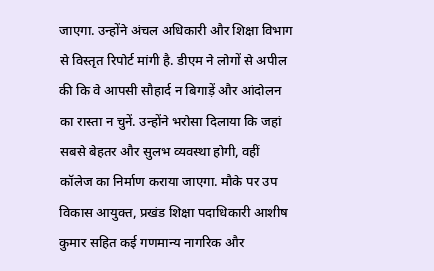जाएगा. उन्होंने अंचल अधिकारी और शिक्षा विभाग से विस्तृत रिपोर्ट मांगी है. डीएम ने लोगों से अपील की कि वे आपसी सौहार्द न बिगाड़ें और आंदोलन का रास्ता न चुनें. उन्होंने भरोसा दिलाया कि जहां सबसे बेहतर और सुलभ व्यवस्था होगी, वहीं कॉलेज का निर्माण कराया जाएगा. मौके पर उप विकास आयुक्त, प्रखंड शिक्षा पदाधिकारी आशीष कुमार सहित कई गणमान्य नागरिक और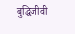बुद्धिजीवी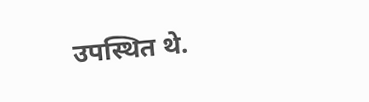उपस्थित थे.